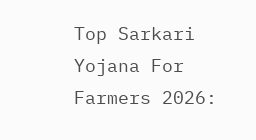Top Sarkari Yojana For Farmers 2026: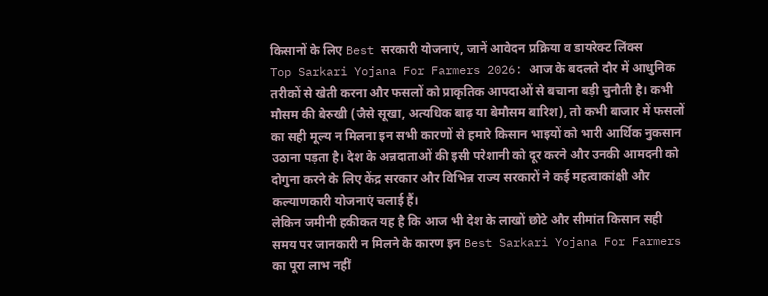किसानों के लिए Best सरकारी योजनाएं, जानें आवेदन प्रक्रिया व डायरेक्ट लिंक्स
Top Sarkari Yojana For Farmers 2026: आज के बदलते दौर में आधुनिक तरीकों से खेती करना और फसलों को प्राकृतिक आपदाओं से बचाना बड़ी चुनौती है। कभी मौसम की बेरुखी (जैसे सूखा, अत्यधिक बाढ़ या बेमौसम बारिश), तो कभी बाजार में फसलों का सही मूल्य न मिलना इन सभी कारणों से हमारे किसान भाइयों को भारी आर्थिक नुकसान उठाना पड़ता है। देश के अन्नदाताओं की इसी परेशानी को दूर करने और उनकी आमदनी को दोगुना करने के लिए केंद्र सरकार और विभिन्न राज्य सरकारों ने कई महत्वाकांक्षी और कल्याणकारी योजनाएं चलाई हैं।
लेकिन जमीनी हकीकत यह है कि आज भी देश के लाखों छोटे और सीमांत किसान सही समय पर जानकारी न मिलने के कारण इन Best Sarkari Yojana For Farmers का पूरा लाभ नहीं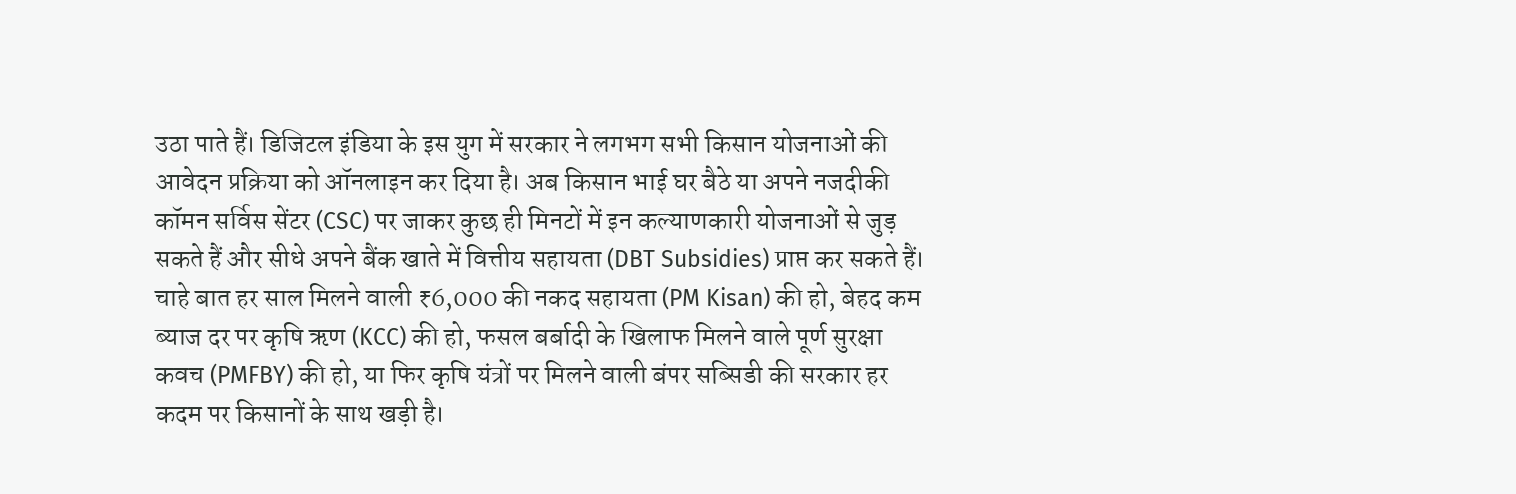उठा पाते हैं। डिजिटल इंडिया के इस युग में सरकार ने लगभग सभी किसान योजनाओं की आवेदन प्रक्रिया को ऑनलाइन कर दिया है। अब किसान भाई घर बैठे या अपने नजदीकी कॉमन सर्विस सेंटर (CSC) पर जाकर कुछ ही मिनटों में इन कल्याणकारी योजनाओं से जुड़ सकते हैं और सीधे अपने बैंक खाते में वित्तीय सहायता (DBT Subsidies) प्राप्त कर सकते हैं।
चाहे बात हर साल मिलने वाली ₹6,000 की नकद सहायता (PM Kisan) की हो, बेहद कम ब्याज दर पर कृषि ऋण (KCC) की हो, फसल बर्बादी के खिलाफ मिलने वाले पूर्ण सुरक्षा कवच (PMFBY) की हो, या फिर कृषि यंत्रों पर मिलने वाली बंपर सब्सिडी की सरकार हर कदम पर किसानों के साथ खड़ी है।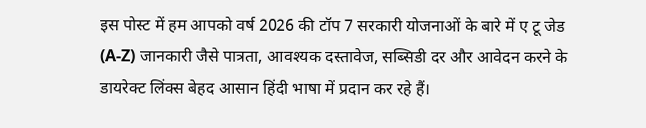इस पोस्ट में हम आपको वर्ष 2026 की टॉप 7 सरकारी योजनाओं के बारे में ए टू जेड (A-Z) जानकारी जैसे पात्रता, आवश्यक दस्तावेज, सब्सिडी दर और आवेदन करने के डायरेक्ट लिंक्स बेहद आसान हिंदी भाषा में प्रदान कर रहे हैं।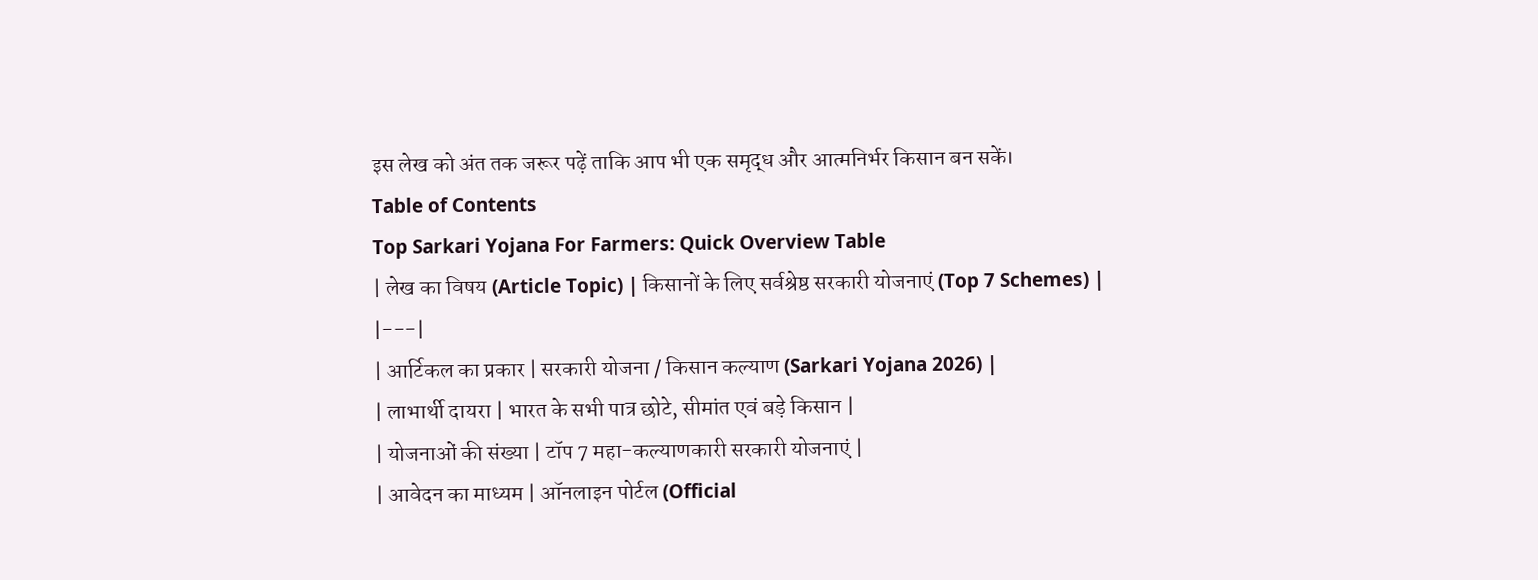इस लेख को अंत तक जरूर पढ़ें ताकि आप भी एक समृद्ध और आत्मनिर्भर किसान बन सकें।
Table of Contents
Top Sarkari Yojana For Farmers: Quick Overview Table
| लेख का विषय (Article Topic) | किसानों के लिए सर्वश्रेष्ठ सरकारी योजनाएं (Top 7 Schemes) |
|---|
| आर्टिकल का प्रकार | सरकारी योजना / किसान कल्याण (Sarkari Yojana 2026) |
| लाभार्थी दायरा | भारत के सभी पात्र छोटे, सीमांत एवं बड़े किसान |
| योजनाओं की संख्या | टॉप 7 महा-कल्याणकारी सरकारी योजनाएं |
| आवेदन का माध्यम | ऑनलाइन पोर्टल (Official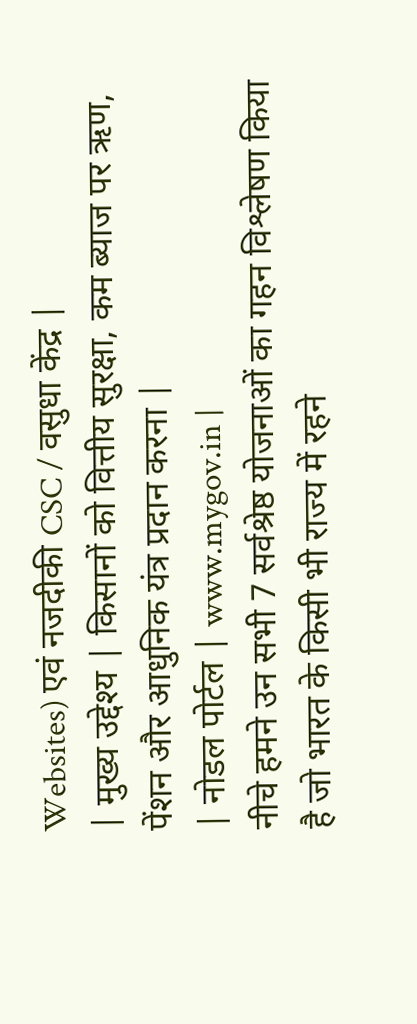Websites) एवं नजदीकी CSC / वसुधा केंद्र |
| मुख्य उद्देश्य | किसानों को वित्तीय सुरक्षा, कम ब्याज पर ऋण, पेंशन और आधुनिक यंत्र प्रदान करना |
| नोडल पोर्टल | www.mygov.in |
नीचे हमने उन सभी 7 सर्वश्रेष्ठ योजनाओं का गहन विश्लेषण किया है जो भारत के किसी भी राज्य में रहने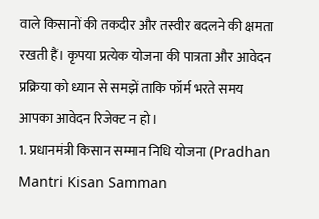वाले किसानों की तकदीर और तस्वीर बदलने की क्षमता रखती हैं। कृपया प्रत्येक योजना की पात्रता और आवेदन प्रक्रिया को ध्यान से समझें ताकि फॉर्म भरते समय आपका आवेदन रिजेक्ट न हो।
1. प्रधानमंत्री किसान सम्मान निधि योजना (Pradhan Mantri Kisan Samman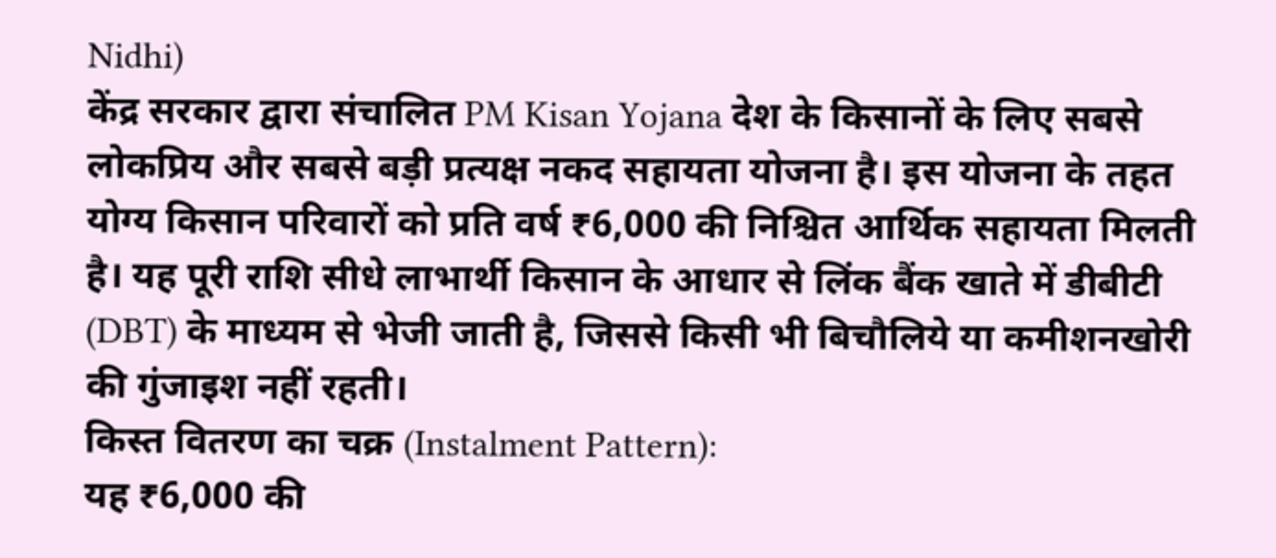Nidhi)
केंद्र सरकार द्वारा संचालित PM Kisan Yojana देश के किसानों के लिए सबसे लोकप्रिय और सबसे बड़ी प्रत्यक्ष नकद सहायता योजना है। इस योजना के तहत योग्य किसान परिवारों को प्रति वर्ष ₹6,000 की निश्चित आर्थिक सहायता मिलती है। यह पूरी राशि सीधे लाभार्थी किसान के आधार से लिंक बैंक खाते में डीबीटी (DBT) के माध्यम से भेजी जाती है, जिससे किसी भी बिचौलिये या कमीशनखोरी की गुंजाइश नहीं रहती।
किस्त वितरण का चक्र (Instalment Pattern):
यह ₹6,000 की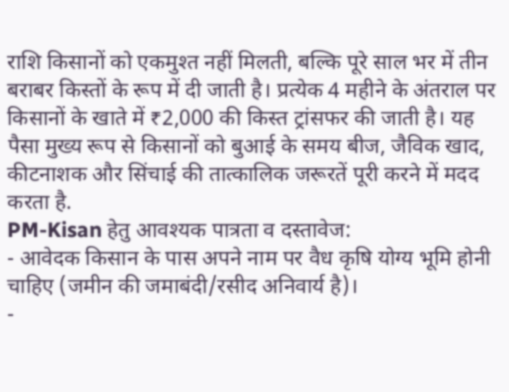राशि किसानों को एकमुश्त नहीं मिलती, बल्कि पूरे साल भर में तीन बराबर किस्तों के रूप में दी जाती है। प्रत्येक 4 महीने के अंतराल पर किसानों के खाते में ₹2,000 की किस्त ट्रांसफर की जाती है। यह पैसा मुख्य रूप से किसानों को बुआई के समय बीज, जैविक खाद, कीटनाशक और सिंचाई की तात्कालिक जरूरतें पूरी करने में मदद करता है.
PM-Kisan हेतु आवश्यक पात्रता व दस्तावेज:
- आवेदक किसान के पास अपने नाम पर वैध कृषि योग्य भूमि होनी चाहिए (जमीन की जमाबंदी/रसीद अनिवार्य है)।
-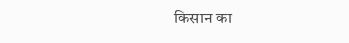किसान का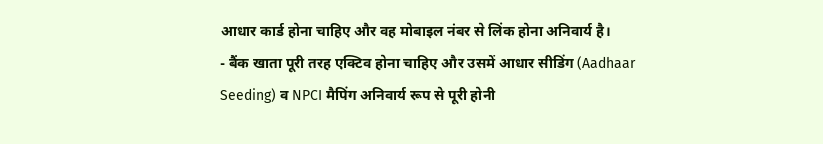आधार कार्ड होना चाहिए और वह मोबाइल नंबर से लिंक होना अनिवार्य है।
- बैंक खाता पूरी तरह एक्टिव होना चाहिए और उसमें आधार सीडिंग (Aadhaar Seeding) व NPCI मैपिंग अनिवार्य रूप से पूरी होनी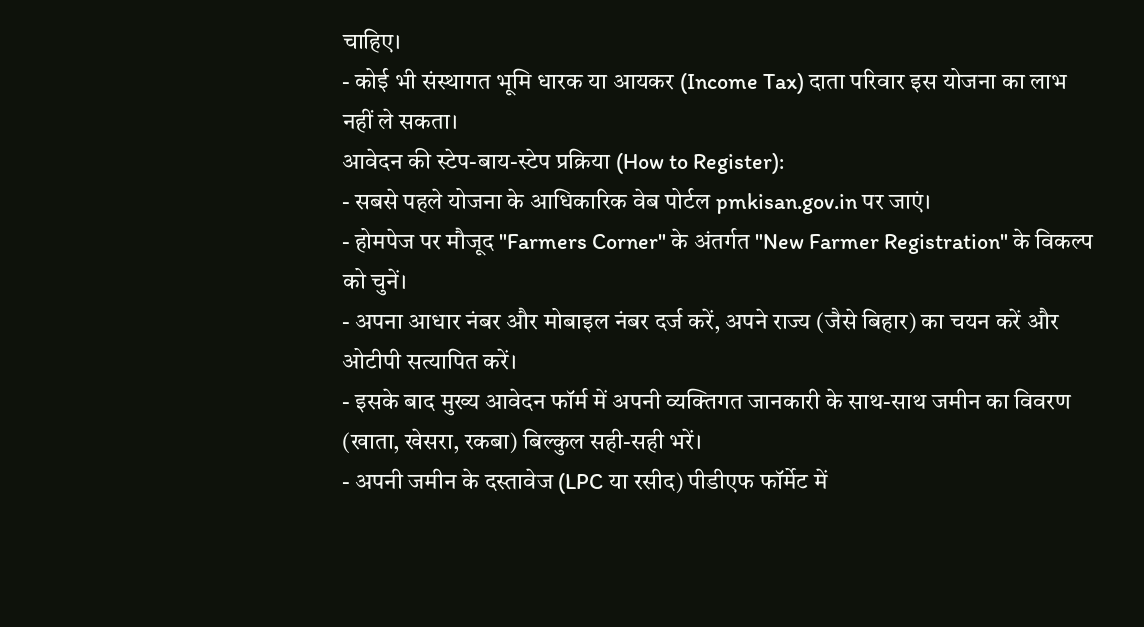चाहिए।
- कोई भी संस्थागत भूमि धारक या आयकर (Income Tax) दाता परिवार इस योजना का लाभ नहीं ले सकता।
आवेदन की स्टेप-बाय-स्टेप प्रक्रिया (How to Register):
- सबसे पहले योजना के आधिकारिक वेब पोर्टल pmkisan.gov.in पर जाएं।
- होमपेज पर मौजूद "Farmers Corner" के अंतर्गत "New Farmer Registration" के विकल्प को चुनें।
- अपना आधार नंबर और मोबाइल नंबर दर्ज करें, अपने राज्य (जैसे बिहार) का चयन करें और ओटीपी सत्यापित करें।
- इसके बाद मुख्य आवेदन फॉर्म में अपनी व्यक्तिगत जानकारी के साथ-साथ जमीन का विवरण (खाता, खेसरा, रकबा) बिल्कुल सही-सही भरें।
- अपनी जमीन के दस्तावेज (LPC या रसीद) पीडीएफ फॉर्मेट में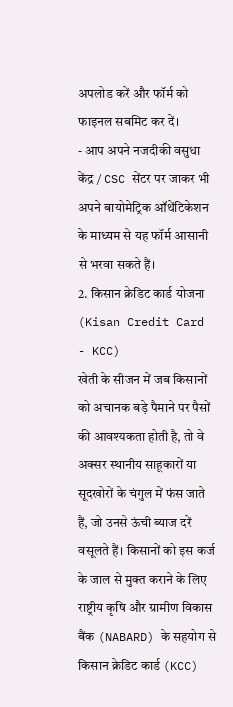अपलोड करें और फॉर्म को फाइनल सबमिट कर दें।
- आप अपने नजदीकी वसुधा केंद्र / CSC सेंटर पर जाकर भी अपने बायोमेट्रिक ऑथेंटिकेशन के माध्यम से यह फॉर्म आसानी से भरवा सकते हैं।
2. किसान क्रेडिट कार्ड योजना (Kisan Credit Card - KCC)
खेती के सीजन में जब किसानों को अचानक बड़े पैमाने पर पैसों की आवश्यकता होती है, तो वे अक्सर स्थानीय साहूकारों या सूदखोरों के चंगुल में फंस जाते हैं, जो उनसे ऊंची ब्याज दरें वसूलते हैं। किसानों को इस कर्ज के जाल से मुक्त कराने के लिए राष्ट्रीय कृषि और ग्रामीण विकास बैंक (NABARD) के सहयोग से किसान क्रेडिट कार्ड (KCC)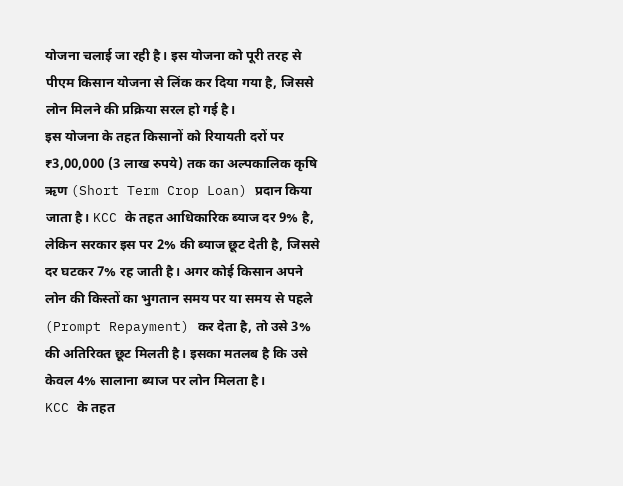योजना चलाई जा रही है। इस योजना को पूरी तरह से पीएम किसान योजना से लिंक कर दिया गया है, जिससे लोन मिलने की प्रक्रिया सरल हो गई है।
इस योजना के तहत किसानों को रियायती दरों पर ₹3,00,000 (3 लाख रुपये) तक का अल्पकालिक कृषि ऋण (Short Term Crop Loan) प्रदान किया जाता है। KCC के तहत आधिकारिक ब्याज दर 9% है, लेकिन सरकार इस पर 2% की ब्याज छूट देती है, जिससे दर घटकर 7% रह जाती है। अगर कोई किसान अपने लोन की किस्तों का भुगतान समय पर या समय से पहले (Prompt Repayment) कर देता है, तो उसे 3% की अतिरिक्त छूट मिलती है। इसका मतलब है कि उसे केवल 4% सालाना ब्याज पर लोन मिलता है।
KCC के तहत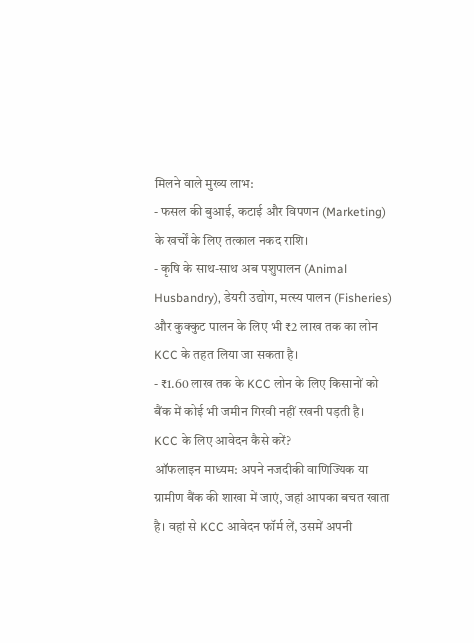मिलने वाले मुख्य लाभ:
- फसल की बुआई, कटाई और विपणन (Marketing) के खर्चों के लिए तत्काल नकद राशि।
- कृषि के साथ-साथ अब पशुपालन (Animal Husbandry), डेयरी उद्योग, मत्स्य पालन (Fisheries) और कुक्कुट पालन के लिए भी ₹2 लाख तक का लोन KCC के तहत लिया जा सकता है।
- ₹1.60 लाख तक के KCC लोन के लिए किसानों को बैंक में कोई भी जमीन गिरवी नहीं रखनी पड़ती है।
KCC के लिए आवेदन कैसे करें?
ऑफलाइन माध्यम: अपने नजदीकी वाणिज्यिक या ग्रामीण बैंक की शाखा में जाएं, जहां आपका बचत खाता है। वहां से KCC आवेदन फॉर्म लें, उसमें अपनी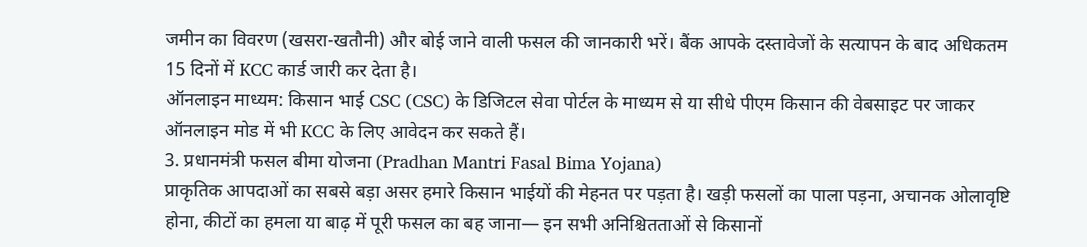जमीन का विवरण (खसरा-खतौनी) और बोई जाने वाली फसल की जानकारी भरें। बैंक आपके दस्तावेजों के सत्यापन के बाद अधिकतम 15 दिनों में KCC कार्ड जारी कर देता है।
ऑनलाइन माध्यम: किसान भाई CSC (CSC) के डिजिटल सेवा पोर्टल के माध्यम से या सीधे पीएम किसान की वेबसाइट पर जाकर ऑनलाइन मोड में भी KCC के लिए आवेदन कर सकते हैं।
3. प्रधानमंत्री फसल बीमा योजना (Pradhan Mantri Fasal Bima Yojana)
प्राकृतिक आपदाओं का सबसे बड़ा असर हमारे किसान भाईयों की मेहनत पर पड़ता है। खड़ी फसलों का पाला पड़ना, अचानक ओलावृष्टि होना, कीटों का हमला या बाढ़ में पूरी फसल का बह जाना— इन सभी अनिश्चितताओं से किसानों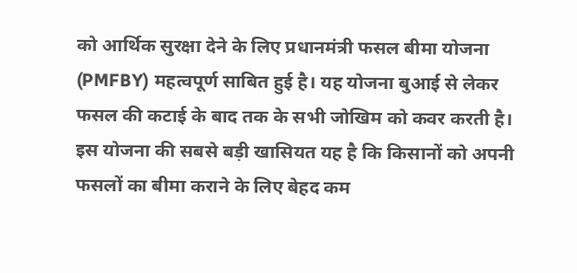को आर्थिक सुरक्षा देने के लिए प्रधानमंत्री फसल बीमा योजना (PMFBY) महत्वपूर्ण साबित हुई है। यह योजना बुआई से लेकर फसल की कटाई के बाद तक के सभी जोखिम को कवर करती है।
इस योजना की सबसे बड़ी खासियत यह है कि किसानों को अपनी फसलों का बीमा कराने के लिए बेहद कम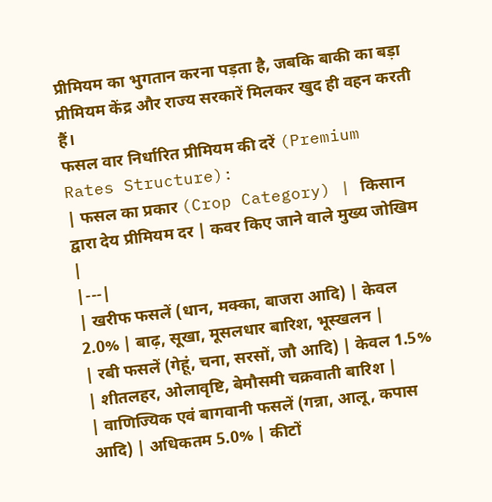प्रीमियम का भुगतान करना पड़ता है, जबकि बाकी का बड़ा प्रीमियम केंद्र और राज्य सरकारें मिलकर खुद ही वहन करती हैं।
फसल वार निर्धारित प्रीमियम की दरें (Premium Rates Structure):
| फसल का प्रकार (Crop Category) | किसान द्वारा देय प्रीमियम दर | कवर किए जाने वाले मुख्य जोखिम |
|---|
| खरीफ फसलें (धान, मक्का, बाजरा आदि) | केवल 2.0% | बाढ़, सूखा, मूसलधार बारिश, भूस्खलन |
| रबी फसलें (गेहूं, चना, सरसों, जौ आदि) | केवल 1.5% | शीतलहर, ओलावृष्टि, बेमौसमी चक्रवाती बारिश |
| वाणिज्यिक एवं बागवानी फसलें (गन्ना, आलू, कपास आदि) | अधिकतम 5.0% | कीटों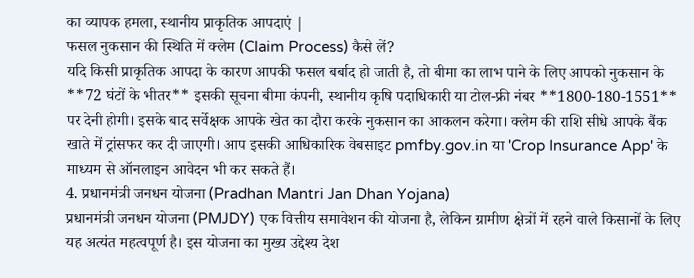का व्यापक हमला, स्थानीय प्राकृतिक आपदाएं |
फसल नुकसान की स्थिति में क्लेम (Claim Process) कैसे लें?
यदि किसी प्राकृतिक आपदा के कारण आपकी फसल बर्बाद हो जाती है, तो बीमा का लाभ पाने के लिए आपको नुकसान के **72 घंटों के भीतर** इसकी सूचना बीमा कंपनी, स्थानीय कृषि पदाधिकारी या टोल-फ्री नंबर **1800-180-1551** पर देनी होगी। इसके बाद सर्वेक्षक आपके खेत का दौरा करके नुकसान का आकलन करेगा। क्लेम की राशि सीधे आपके बैंक खाते में ट्रांसफर कर दी जाएगी। आप इसकी आधिकारिक वेबसाइट pmfby.gov.in या 'Crop Insurance App' के माध्यम से ऑनलाइन आवेदन भी कर सकते हैं।
4. प्रधानमंत्री जनधन योजना (Pradhan Mantri Jan Dhan Yojana)
प्रधानमंत्री जनधन योजना (PMJDY) एक वित्तीय समावेशन की योजना है, लेकिन ग्रामीण क्षेत्रों में रहने वाले किसानों के लिए यह अत्यंत महत्वपूर्ण है। इस योजना का मुख्य उद्देश्य देश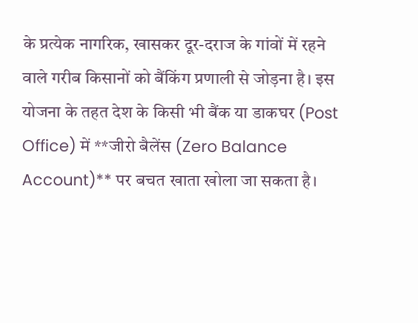के प्रत्येक नागरिक, खासकर दूर-दराज के गांवों में रहने वाले गरीब किसानों को बैंकिंग प्रणाली से जोड़ना है। इस योजना के तहत देश के किसी भी बैंक या डाकघर (Post Office) में **जीरो बैलेंस (Zero Balance Account)** पर बचत खाता खोला जा सकता है।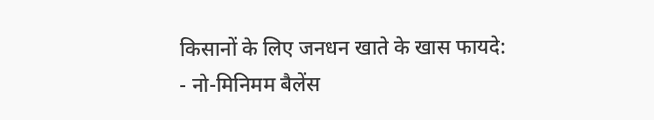किसानों के लिए जनधन खाते के खास फायदे:
- नो-मिनिमम बैलेंस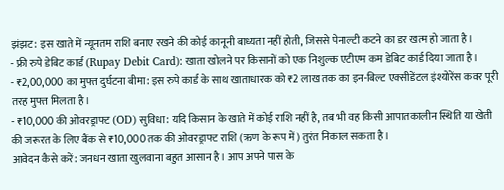झंझट: इस खाते में न्यूनतम राशि बनाए रखने की कोई कानूनी बाध्यता नहीं होती, जिससे पेनाल्टी कटने का डर खत्म हो जाता है।
- फ्री रुपे डेबिट कार्ड (Rupay Debit Card): खाता खोलने पर किसानों को एक निशुल्क एटीएम कम डेबिट कार्ड दिया जाता है।
- ₹2,00,000 का मुफ्त दुर्घटना बीमा: इस रुपे कार्ड के साथ खाताधारक को ₹2 लाख तक का इन-बिल्ट एक्सीडेंटल इंश्योरेंस कवर पूरी तरह मुफ्त मिलता है।
- ₹10,000 की ओवरड्राफ्ट (OD) सुविधा: यदि किसान के खाते में कोई राशि नहीं है, तब भी वह किसी आपातकालीन स्थिति या खेती की जरूरत के लिए बैंक से ₹10,000 तक की ओवरड्राफ्ट राशि (ऋण के रूप में) तुरंत निकाल सकता है।
आवेदन कैसे करें: जनधन खाता खुलवाना बहुत आसान है। आप अपने पास के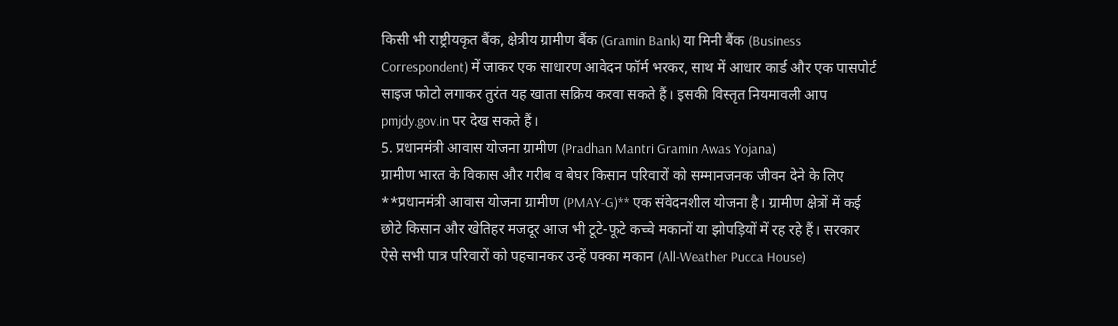किसी भी राष्ट्रीयकृत बैंक, क्षेत्रीय ग्रामीण बैंक (Gramin Bank) या मिनी बैंक (Business Correspondent) में जाकर एक साधारण आवेदन फॉर्म भरकर, साथ में आधार कार्ड और एक पासपोर्ट साइज फोटो लगाकर तुरंत यह खाता सक्रिय करवा सकते हैं। इसकी विस्तृत नियमावली आप pmjdy.gov.in पर देख सकते हैं।
5. प्रधानमंत्री आवास योजना ग्रामीण (Pradhan Mantri Gramin Awas Yojana)
ग्रामीण भारत के विकास और गरीब व बेघर किसान परिवारों को सम्मानजनक जीवन देने के लिए **प्रधानमंत्री आवास योजना ग्रामीण (PMAY-G)** एक संवेदनशील योजना है। ग्रामीण क्षेत्रों में कई छोटे किसान और खेतिहर मजदूर आज भी टूटे-फूटे कच्चे मकानों या झोपड़ियों में रह रहे हैं। सरकार ऐसे सभी पात्र परिवारों को पहचानकर उन्हें पक्का मकान (All-Weather Pucca House)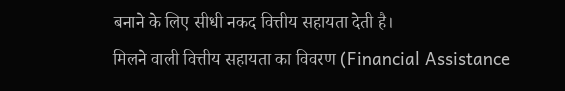बनाने के लिए सीधी नकद वित्तीय सहायता देती है।
मिलने वाली वित्तीय सहायता का विवरण (Financial Assistance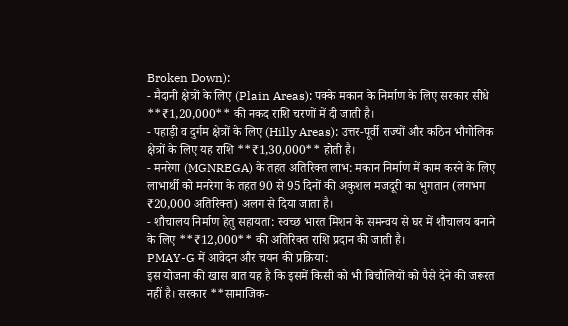Broken Down):
- मैदानी क्षेत्रों के लिए (Plain Areas): पक्के मकान के निर्माण के लिए सरकार सीधे **₹1,20,000** की नकद राशि चरणों में दी जाती है।
- पहाड़ी व दुर्गम क्षेत्रों के लिए (Hilly Areas): उत्तर-पूर्वी राज्यों और कठिन भौगोलिक क्षेत्रों के लिए यह राशि **₹1,30,000** होती है।
- मनरेगा (MGNREGA) के तहत अतिरिक्त लाभ: मकान निर्माण में काम करने के लिए लाभार्थी को मनरेगा के तहत 90 से 95 दिनों की अकुशल मजदूरी का भुगतान (लगभग ₹20,000 अतिरिक्त) अलग से दिया जाता है।
- शौचालय निर्माण हेतु सहायता: स्वच्छ भारत मिशन के समन्वय से घर में शौचालय बनाने के लिए **₹12,000** की अतिरिक्त राशि प्रदान की जाती है।
PMAY-G में आवेदन और चयन की प्रक्रिया:
इस योजना की खास बात यह है कि इसमें किसी को भी बिचौलियों को पैसे देने की जरूरत नहीं है। सरकार **सामाजिक-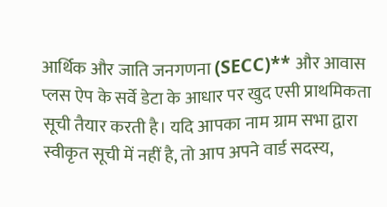आर्थिक और जाति जनगणना (SECC)** और आवास प्लस ऐप के सर्वे डेटा के आधार पर खुद एसी प्राथमिकता सूची तैयार करती है। यदि आपका नाम ग्राम सभा द्वारा स्वीकृत सूची में नहीं है, तो आप अपने वार्ड सदस्य,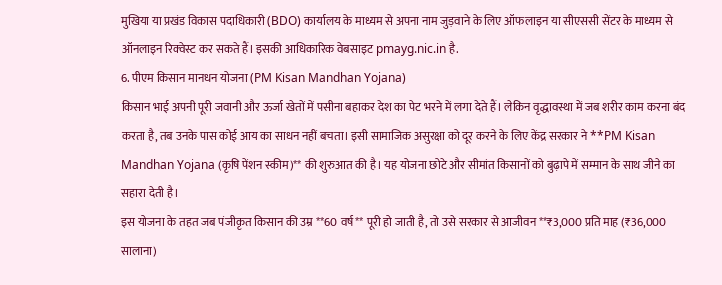मुखिया या प्रखंड विकास पदाधिकारी (BDO) कार्यालय के माध्यम से अपना नाम जुड़वाने के लिए ऑफलाइन या सीएससी सेंटर के माध्यम से ऑनलाइन रिक्वेस्ट कर सकते हैं। इसकी आधिकारिक वेबसाइट pmayg.nic.in है.
6. पीएम किसान मानधन योजना (PM Kisan Mandhan Yojana)
किसान भाई अपनी पूरी जवानी और ऊर्जा खेतों में पसीना बहाकर देश का पेट भरने में लगा देते हैं। लेकिन वृद्धावस्था में जब शरीर काम करना बंद करता है, तब उनके पास कोई आय का साधन नहीं बचता। इसी सामाजिक असुरक्षा को दूर करने के लिए केंद्र सरकार ने **PM Kisan Mandhan Yojana (कृषि पेंशन स्कीम)** की शुरुआत की है। यह योजना छोटे और सीमांत किसानों को बुढ़ापे में सम्मान के साथ जीने का सहारा देती है।
इस योजना के तहत जब पंजीकृत किसान की उम्र **60 वर्ष** पूरी हो जाती है, तो उसे सरकार से आजीवन **₹3,000 प्रति माह (₹36,000 सालाना)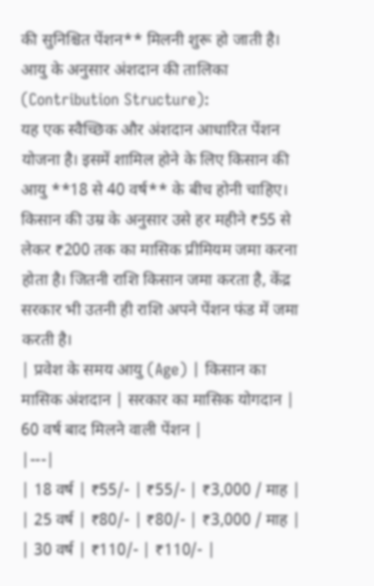की सुनिश्चित पेंशन** मिलनी शुरू हो जाती है।
आयु के अनुसार अंशदान की तालिका (Contribution Structure):
यह एक स्वैच्छिक और अंशदान आधारित पेंशन योजना है। इसमें शामिल होने के लिए किसान की आयु **18 से 40 वर्ष** के बीच होनी चाहिए। किसान की उम्र के अनुसार उसे हर महीने ₹55 से लेकर ₹200 तक का मासिक प्रीमियम जमा करना होता है। जितनी राशि किसान जमा करता है, केंद्र सरकार भी उतनी ही राशि अपने पेंशन फंड में जमा करती है।
| प्रवेश के समय आयु (Age) | किसान का मासिक अंशदान | सरकार का मासिक योगदान | 60 वर्ष बाद मिलने वाली पेंशन |
|---|
| 18 वर्ष | ₹55/- | ₹55/- | ₹3,000 / माह |
| 25 वर्ष | ₹80/- | ₹80/- | ₹3,000 / माह |
| 30 वर्ष | ₹110/- | ₹110/- |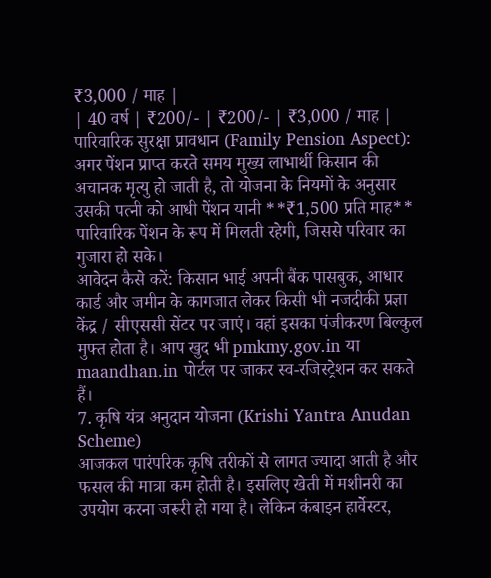₹3,000 / माह |
| 40 वर्ष | ₹200/- | ₹200/- | ₹3,000 / माह |
पारिवारिक सुरक्षा प्रावधान (Family Pension Aspect):
अगर पेंशन प्राप्त करते समय मुख्य लाभार्थी किसान की अचानक मृत्यु हो जाती है, तो योजना के नियमों के अनुसार उसकी पत्नी को आधी पेंशन यानी **₹1,500 प्रति माह** पारिवारिक पेंशन के रूप में मिलती रहेगी, जिससे परिवार का गुजारा हो सके।
आवेदन कैसे करें: किसान भाई अपनी बैंक पासबुक, आधार कार्ड और जमीन के कागजात लेकर किसी भी नजदीकी प्रज्ञा केंद्र / सीएससी सेंटर पर जाएं। वहां इसका पंजीकरण बिल्कुल मुफ्त होता है। आप खुद भी pmkmy.gov.in या maandhan.in पोर्टल पर जाकर स्व-रजिस्ट्रेशन कर सकते हैं।
7. कृषि यंत्र अनुदान योजना (Krishi Yantra Anudan Scheme)
आजकल पारंपरिक कृषि तरीकों से लागत ज्यादा आती है और फसल की मात्रा कम होती है। इसलिए खेती में मशीनरी का उपयोग करना जरूरी हो गया है। लेकिन कंबाइन हार्वेस्टर,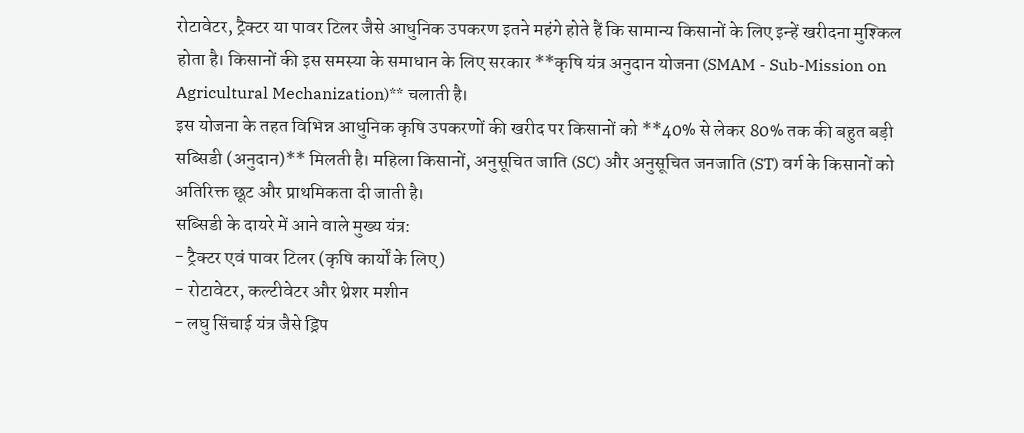रोटावेटर, ट्रैक्टर या पावर टिलर जैसे आधुनिक उपकरण इतने महंगे होते हैं कि सामान्य किसानों के लिए इन्हें खरीदना मुश्किल होता है। किसानों की इस समस्या के समाधान के लिए सरकार **कृषि यंत्र अनुदान योजना (SMAM - Sub-Mission on Agricultural Mechanization)** चलाती है।
इस योजना के तहत विभिन्न आधुनिक कृषि उपकरणों की खरीद पर किसानों को **40% से लेकर 80% तक की बहुत बड़ी सब्सिडी (अनुदान)** मिलती है। महिला किसानों, अनुसूचित जाति (SC) और अनुसूचित जनजाति (ST) वर्ग के किसानों को अतिरिक्त छूट और प्राथमिकता दी जाती है।
सब्सिडी के दायरे में आने वाले मुख्य यंत्र:
- ट्रैक्टर एवं पावर टिलर (कृषि कार्यों के लिए)
- रोटावेटर, कल्टीवेटर और थ्रेशर मशीन
- लघु सिंचाई यंत्र जैसे ड्रिप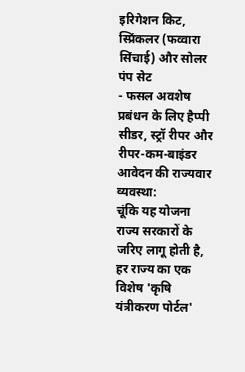इरिगेशन किट, स्प्रिंकलर (फव्वारा सिंचाई) और सोलर पंप सेट
- फसल अवशेष प्रबंधन के लिए हैप्पी सीडर, स्ट्रॉ रीपर और रीपर-कम-बाइंडर
आवेदन की राज्यवार व्यवस्था:
चूंकि यह योजना राज्य सरकारों के जरिए लागू होती है, हर राज्य का एक विशेष 'कृषि यंत्रीकरण पोर्टल'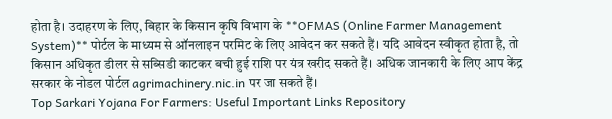होता है। उदाहरण के लिए, बिहार के किसान कृषि विभाग के **OFMAS (Online Farmer Management System)** पोर्टल के माध्यम से ऑनलाइन परमिट के लिए आवेदन कर सकते हैं। यदि आवेदन स्वीकृत होता है, तो किसान अधिकृत डीलर से सब्सिडी काटकर बची हुई राशि पर यंत्र खरीद सकते हैं। अधिक जानकारी के लिए आप केंद्र सरकार के नोडल पोर्टल agrimachinery.nic.in पर जा सकते हैं।
Top Sarkari Yojana For Farmers: Useful Important Links Repository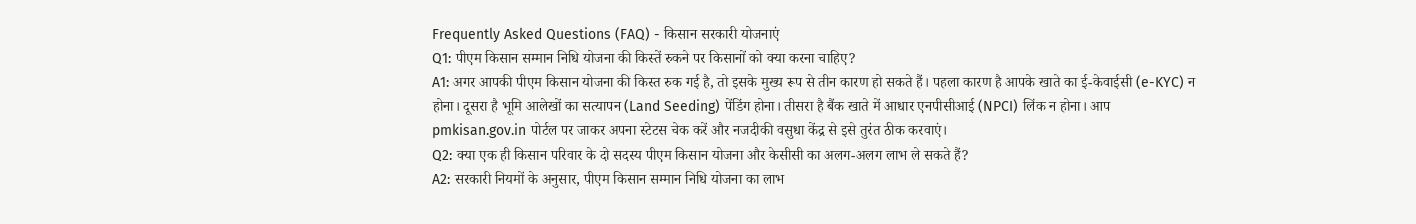Frequently Asked Questions (FAQ) - किसान सरकारी योजनाएं
Q1: पीएम किसान सम्मान निधि योजना की किस्तें रुकने पर किसानों को क्या करना चाहिए?
A1: अगर आपकी पीएम किसान योजना की किस्त रुक गई है, तो इसके मुख्य रूप से तीन कारण हो सकते हैं। पहला कारण है आपके खाते का ई-केवाईसी (e-KYC) न होना। दूसरा है भूमि आलेखों का सत्यापन (Land Seeding) पेंडिंग होना। तीसरा है बैंक खाते में आधार एनपीसीआई (NPCI) लिंक न होना। आप pmkisan.gov.in पोर्टल पर जाकर अपना स्टेटस चेक करें और नजदीकी वसुधा केंद्र से इसे तुरंत ठीक करवाएं।
Q2: क्या एक ही किसान परिवार के दो सदस्य पीएम किसान योजना और केसीसी का अलग-अलग लाभ ले सकते हैं?
A2: सरकारी नियमों के अनुसार, पीएम किसान सम्मान निधि योजना का लाभ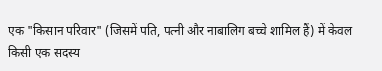एक "किसान परिवार" (जिसमें पति, पत्नी और नाबालिग बच्चे शामिल हैं) में केवल किसी एक सदस्य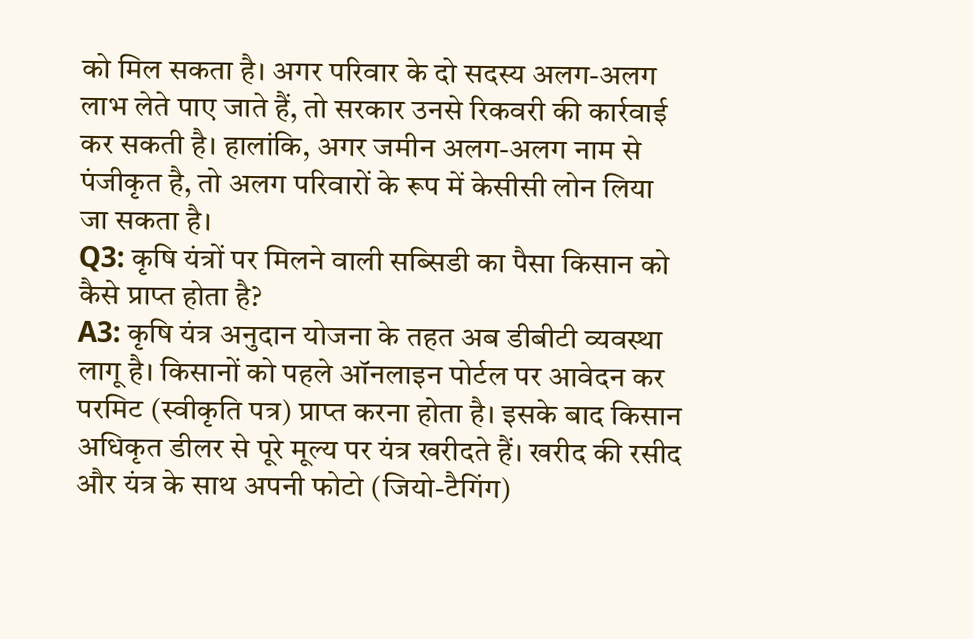को मिल सकता है। अगर परिवार के दो सदस्य अलग-अलग लाभ लेते पाए जाते हैं, तो सरकार उनसे रिकवरी की कार्रवाई कर सकती है। हालांकि, अगर जमीन अलग-अलग नाम से पंजीकृत है, तो अलग परिवारों के रूप में केसीसी लोन लिया जा सकता है।
Q3: कृषि यंत्रों पर मिलने वाली सब्सिडी का पैसा किसान को कैसे प्राप्त होता है?
A3: कृषि यंत्र अनुदान योजना के तहत अब डीबीटी व्यवस्था लागू है। किसानों को पहले ऑनलाइन पोर्टल पर आवेदन कर परमिट (स्वीकृति पत्र) प्राप्त करना होता है। इसके बाद किसान अधिकृत डीलर से पूरे मूल्य पर यंत्र खरीदते हैं। खरीद की रसीद और यंत्र के साथ अपनी फोटो (जियो-टैगिंग)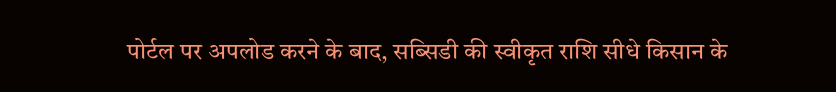पोर्टल पर अपलोड करने के बाद, सब्सिडी की स्वीकृत राशि सीधे किसान के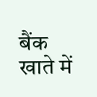बैंक खाते में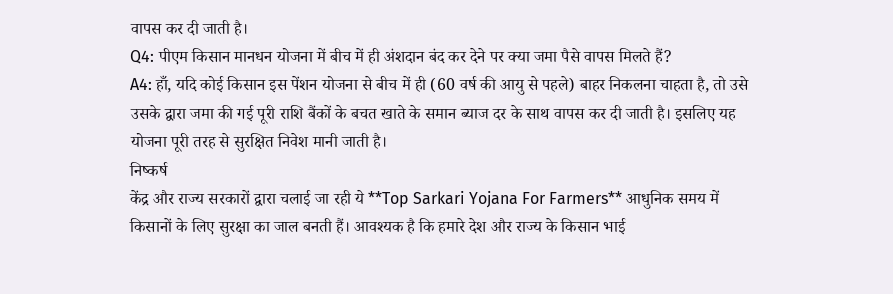वापस कर दी जाती है।
Q4: पीएम किसान मानधन योजना में बीच में ही अंशदान बंद कर देने पर क्या जमा पैसे वापस मिलते हैं?
A4: हाँ, यदि कोई किसान इस पेंशन योजना से बीच में ही (60 वर्ष की आयु से पहले) बाहर निकलना चाहता है, तो उसे उसके द्वारा जमा की गई पूरी राशि बैंकों के बचत खाते के समान ब्याज दर के साथ वापस कर दी जाती है। इसलिए यह योजना पूरी तरह से सुरक्षित निवेश मानी जाती है।
निष्कर्ष
केंद्र और राज्य सरकारों द्वारा चलाई जा रही ये **Top Sarkari Yojana For Farmers** आधुनिक समय में किसानों के लिए सुरक्षा का जाल बनती हैं। आवश्यक है कि हमारे देश और राज्य के किसान भाई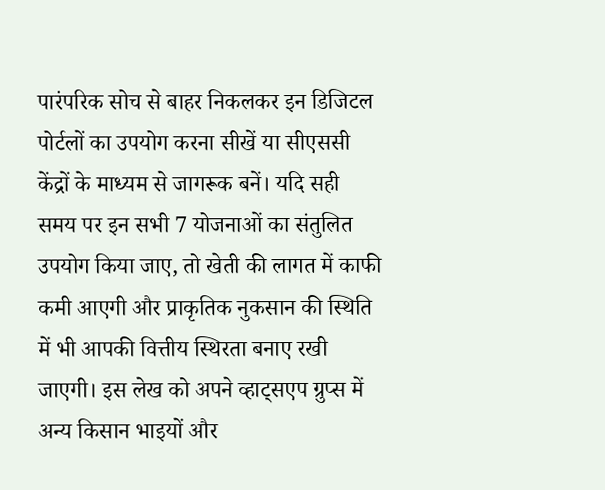पारंपरिक सोच से बाहर निकलकर इन डिजिटल पोर्टलों का उपयोग करना सीखें या सीएससी केंद्रों के माध्यम से जागरूक बनें। यदि सही समय पर इन सभी 7 योजनाओं का संतुलित उपयोग किया जाए, तो खेती की लागत में काफी कमी आएगी और प्राकृतिक नुकसान की स्थिति में भी आपकी वित्तीय स्थिरता बनाए रखी जाएगी। इस लेख को अपने व्हाट्सएप ग्रुप्स में अन्य किसान भाइयों और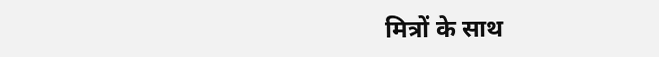मित्रों के साथ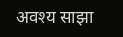अवश्य साझा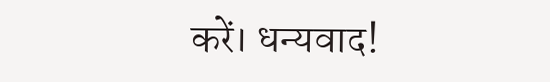करें। धन्यवाद!